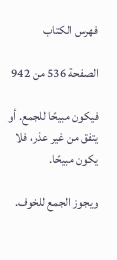فهرس الكتاب

الصفحة 536 من 942

فيكون مبيحًا للجمع. أو يتفق من غير عذر، فلا يكون مبيحًا.

ويجوز الجمع للخوف.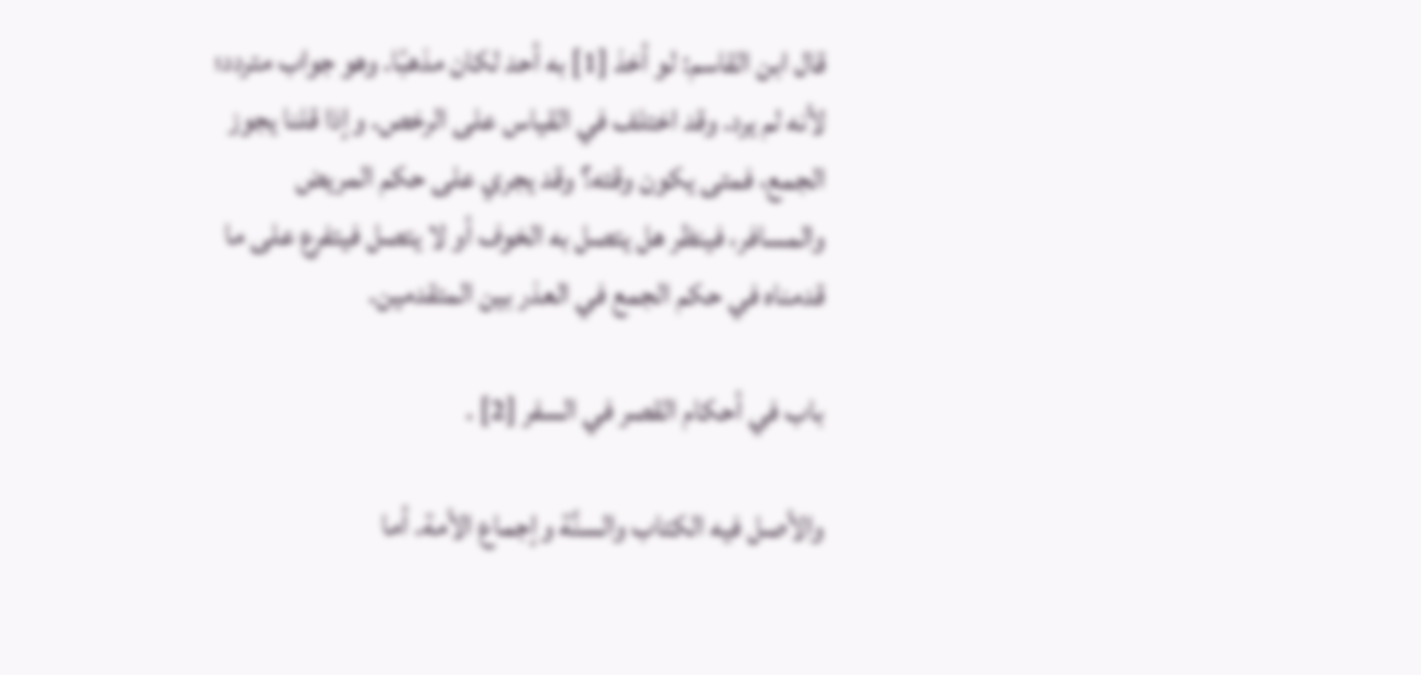قال ابن القاسم: لو أخذ [1] به أحد لكان مذهبًا. وهو جواب متردد؛ لأنه لم يرد. وقد اختلف في القياس على الرخص. وإذا قلنا يجوز الجمع، فمتى يكون وقته؟ وقد يجري على حكم المريض والمسافر، فينظر هل يتصل به الخوف أو لا يتصل فيتفرع على ما قدمناه في حكم الجمع في العذر بين المتقدمين.

باب في أحكام القصر في السفر [2] .

والأصل فيه الكتاب والسنَّة وإجماع الأمة. أما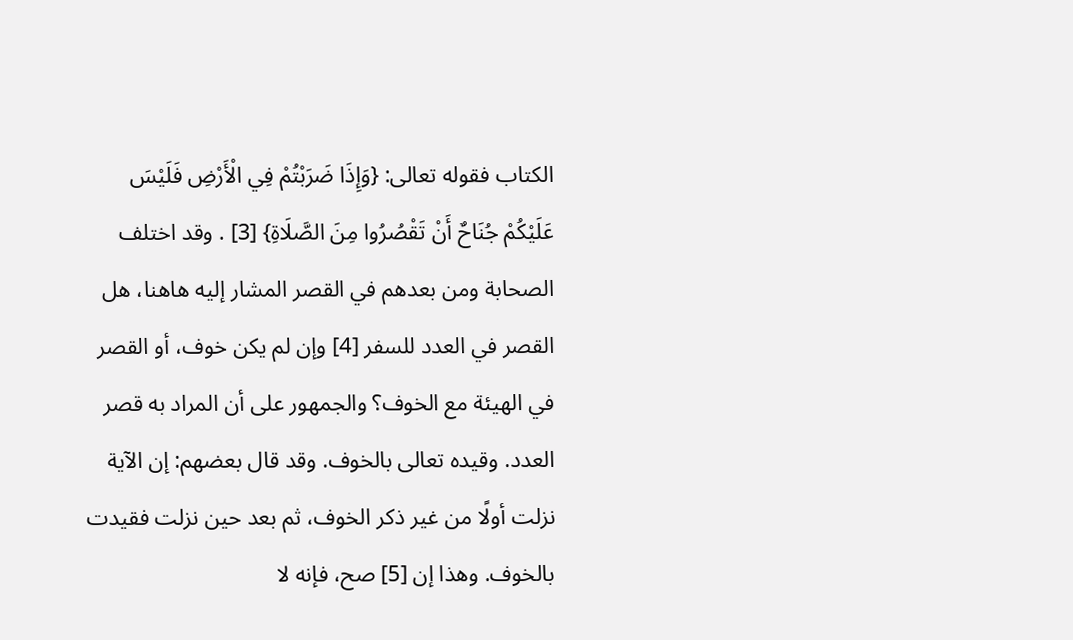الكتاب فقوله تعالى: {وَإِذَا ضَرَبْتُمْ فِي الْأَرْضِ فَلَيْسَ عَلَيْكُمْ جُنَاحٌ أَنْ تَقْصُرُوا مِنَ الصَّلَاةِ} [3] . وقد اختلف الصحابة ومن بعدهم في القصر المشار إليه هاهنا، هل القصر في العدد للسفر [4] وإن لم يكن خوف، أو القصر في الهيئة مع الخوف؟ والجمهور على أن المراد به قصر العدد. وقيده تعالى بالخوف. وقد قال بعضهم: إن الآية نزلت أولًا من غير ذكر الخوف، ثم بعد حين نزلت فقيدت بالخوف. وهذا إن [5] صح، فإنه لا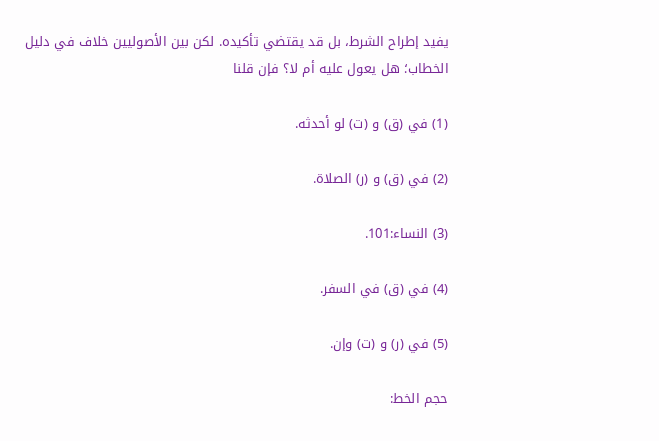يفيد إطراح الشرط، بل قد يقتضي تأكيده. لكن بين الأصوليين خلاف في دليل الخطاب؛ هل يعول عليه أم لا؟ فإن قلنا

(1) في (ق) و (ت) لو أحدثه.

(2) في (ق) و (ر) الصلاة.

(3) النساء:101.

(4) في (ق) في السفر.

(5) في (ر) و (ت) وإن.

حجم الخط: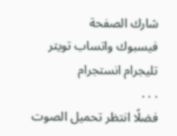شارك الصفحة
فيسبوك واتساب تويتر تليجرام انستجرام
. . .
فضلًا انتظر تحميل الصوت